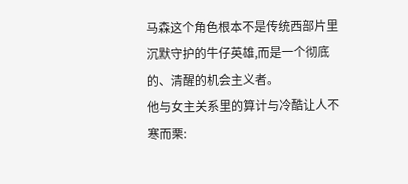马森这个角色根本不是传统西部片里沉默守护的牛仔英雄,而是一个彻底的、清醒的机会主义者。
他与女主关系里的算计与冷酷让人不寒而栗: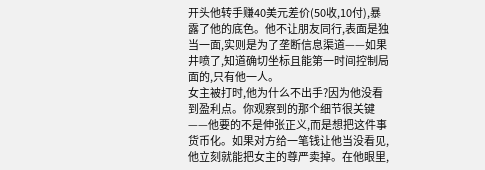开头他转手赚40美元差价(50收,10付),暴露了他的底色。他不让朋友同行,表面是独当一面,实则是为了垄断信息渠道——如果井喷了,知道确切坐标且能第一时间控制局面的,只有他一人。
女主被打时,他为什么不出手?因为他没看到盈利点。你观察到的那个细节很关键——他要的不是伸张正义,而是想把这件事货币化。如果对方给一笔钱让他当没看见,他立刻就能把女主的尊严卖掉。在他眼里,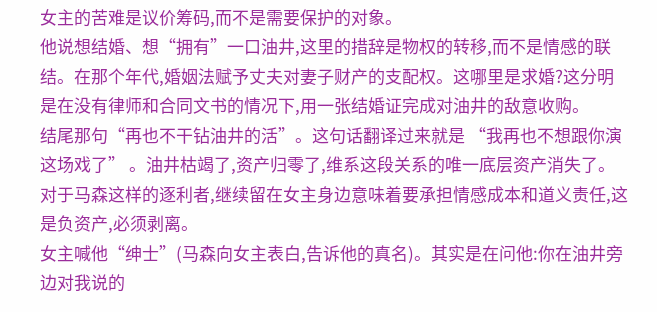女主的苦难是议价筹码,而不是需要保护的对象。
他说想结婚、想“拥有”一口油井,这里的措辞是物权的转移,而不是情感的联结。在那个年代,婚姻法赋予丈夫对妻子财产的支配权。这哪里是求婚?这分明是在没有律师和合同文书的情况下,用一张结婚证完成对油井的敌意收购。
结尾那句“再也不干钻油井的活”。这句话翻译过来就是 “我再也不想跟你演这场戏了” 。油井枯竭了,资产归零了,维系这段关系的唯一底层资产消失了。对于马森这样的逐利者,继续留在女主身边意味着要承担情感成本和道义责任,这是负资产,必须剥离。
女主喊他“绅士”(马森向女主表白,告诉他的真名)。其实是在问他:你在油井旁边对我说的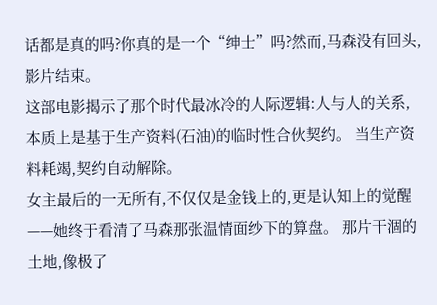话都是真的吗?你真的是一个“绅士”吗?然而,马森没有回头,影片结束。
这部电影揭示了那个时代最冰冷的人际逻辑:人与人的关系,本质上是基于生产资料(石油)的临时性合伙契约。 当生产资料耗竭,契约自动解除。
女主最后的一无所有,不仅仅是金钱上的,更是认知上的觉醒——她终于看清了马森那张温情面纱下的算盘。 那片干涸的土地,像极了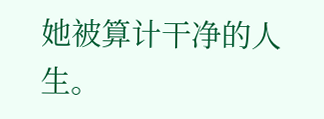她被算计干净的人生。